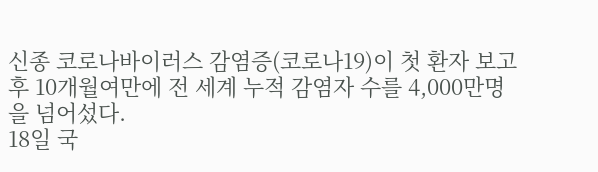신종 코로나바이러스 감염증(코로나19)이 첫 환자 보고 후 10개월여만에 전 세계 누적 감염자 수를 4,000만명을 넘어섰다.
18일 국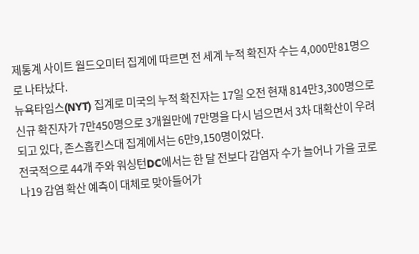제통계 사이트 월드오미터 집계에 따르면 전 세계 누적 확진자 수는 4,000만81명으로 나타났다.
뉴욕타임스(NYT) 집계로 미국의 누적 확진자는 17일 오전 현재 814만3,300명으로 신규 확진자가 7만450명으로 3개월만에 7만명을 다시 넘으면서 3차 대확산이 우려되고 있다, 존스홉킨스대 집계에서는 6만9,150명이었다.
전국적으로 44개 주와 워싱턴DC에서는 한 달 전보다 감염자 수가 늘어나 가을 코로나19 감염 확산 예측이 대체로 맞아들어가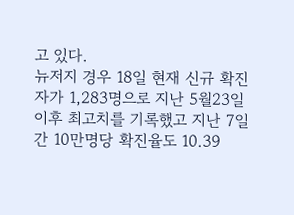고 있다.
뉴저지 경우 18일 현재 신규 확진자가 1,283명으로 지난 5월23일 이후 최고치를 기록했고 지난 7일간 10만명당 확진율도 10.39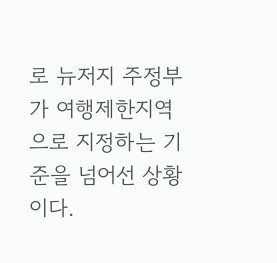로 뉴저지 주정부가 여행제한지역으로 지정하는 기준을 넘어선 상황이다.